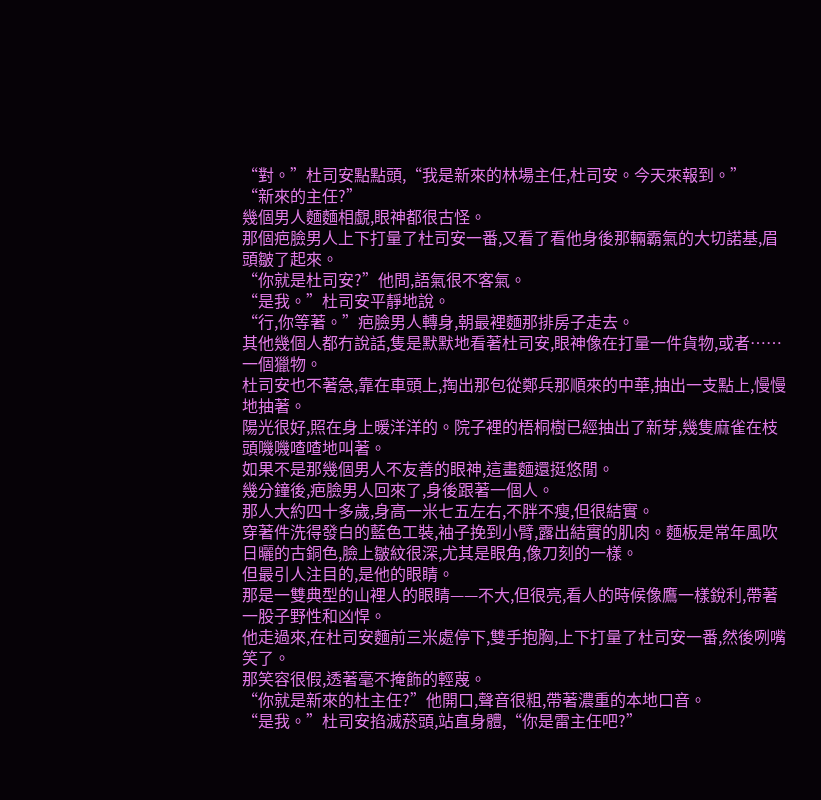“對。”杜司安點點頭,“我是新來的林場主任,杜司安。今天來報到。”
“新來的主任?”
幾個男人麵麵相覷,眼神都很古怪。
那個疤臉男人上下打量了杜司安一番,又看了看他身後那輛霸氣的大切諾基,眉頭皺了起來。
“你就是杜司安?”他問,語氣很不客氣。
“是我。”杜司安平靜地說。
“行,你等著。”疤臉男人轉身,朝最裡麵那排房子走去。
其他幾個人都冇說話,隻是默默地看著杜司安,眼神像在打量一件貨物,或者……一個獵物。
杜司安也不著急,靠在車頭上,掏出那包從鄭兵那順來的中華,抽出一支點上,慢慢地抽著。
陽光很好,照在身上暖洋洋的。院子裡的梧桐樹已經抽出了新芽,幾隻麻雀在枝頭嘰嘰喳喳地叫著。
如果不是那幾個男人不友善的眼神,這畫麵還挺悠閒。
幾分鐘後,疤臉男人回來了,身後跟著一個人。
那人大約四十多歲,身高一米七五左右,不胖不瘦,但很結實。
穿著件洗得發白的藍色工裝,袖子挽到小臂,露出結實的肌肉。麵板是常年風吹日曬的古銅色,臉上皺紋很深,尤其是眼角,像刀刻的一樣。
但最引人注目的,是他的眼睛。
那是一雙典型的山裡人的眼睛——不大,但很亮,看人的時候像鷹一樣銳利,帶著一股子野性和凶悍。
他走過來,在杜司安麵前三米處停下,雙手抱胸,上下打量了杜司安一番,然後咧嘴笑了。
那笑容很假,透著毫不掩飾的輕蔑。
“你就是新來的杜主任?”他開口,聲音很粗,帶著濃重的本地口音。
“是我。”杜司安掐滅菸頭,站直身體,“你是雷主任吧?”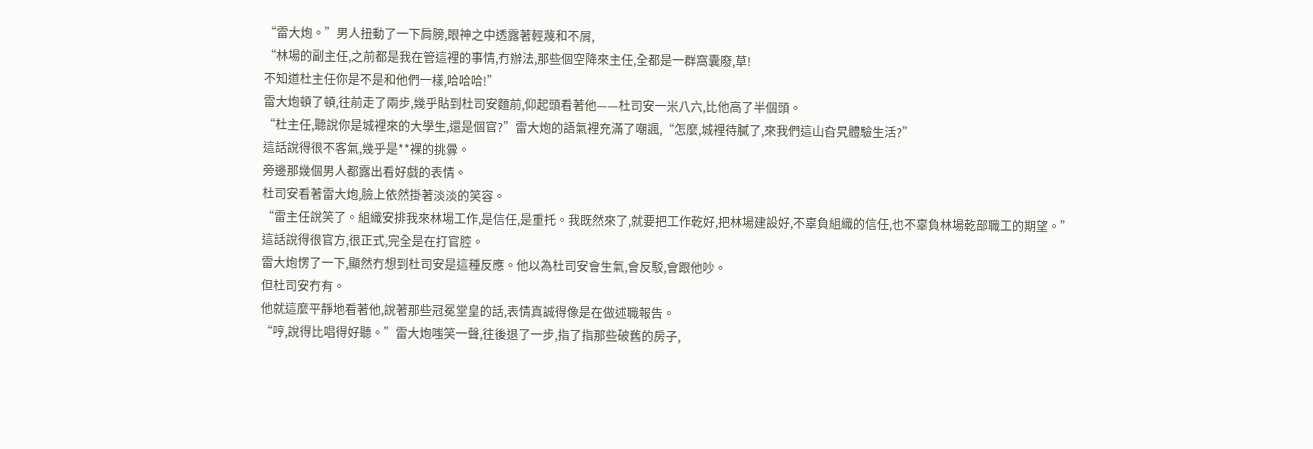“雷大炮。”男人扭動了一下肩膀,眼神之中透露著輕蔑和不屑,
“林場的副主任,之前都是我在管這裡的事情,冇辦法,那些個空降來主任,全都是一群窩囊廢,草!
不知道杜主任你是不是和他們一樣,哈哈哈!”
雷大炮頓了頓,往前走了兩步,幾乎貼到杜司安麵前,仰起頭看著他——杜司安一米八六,比他高了半個頭。
“杜主任,聽說你是城裡來的大學生,還是個官?”雷大炮的語氣裡充滿了嘲諷,“怎麼,城裡待膩了,來我們這山旮旯體驗生活?”
這話說得很不客氣,幾乎是**裸的挑釁。
旁邊那幾個男人都露出看好戲的表情。
杜司安看著雷大炮,臉上依然掛著淡淡的笑容。
“雷主任說笑了。組織安排我來林場工作,是信任,是重托。我既然來了,就要把工作乾好,把林場建設好,不辜負組織的信任,也不辜負林場乾部職工的期望。”
這話說得很官方,很正式,完全是在打官腔。
雷大炮愣了一下,顯然冇想到杜司安是這種反應。他以為杜司安會生氣,會反駁,會跟他吵。
但杜司安冇有。
他就這麼平靜地看著他,說著那些冠冕堂皇的話,表情真誠得像是在做述職報告。
“哼,說得比唱得好聽。”雷大炮嗤笑一聲,往後退了一步,指了指那些破舊的房子,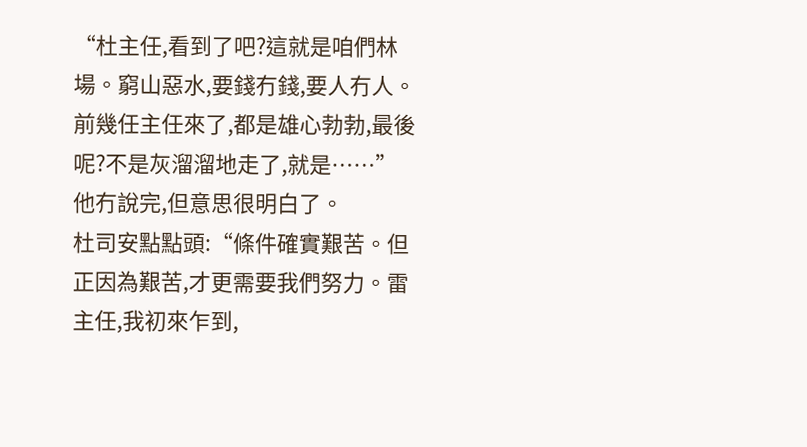“杜主任,看到了吧?這就是咱們林場。窮山惡水,要錢冇錢,要人冇人。前幾任主任來了,都是雄心勃勃,最後呢?不是灰溜溜地走了,就是……”
他冇說完,但意思很明白了。
杜司安點點頭:“條件確實艱苦。但正因為艱苦,才更需要我們努力。雷主任,我初來乍到,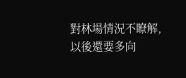對林場情況不瞭解,以後還要多向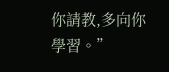你請教,多向你學習。”